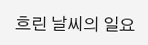흐린 날씨의 일요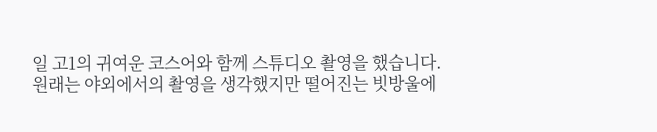일 고1의 귀여운 코스어와 함께 스튜디오 촬영을 했습니다.
원래는 야외에서의 촬영을 생각했지만 떨어진는 빗방울에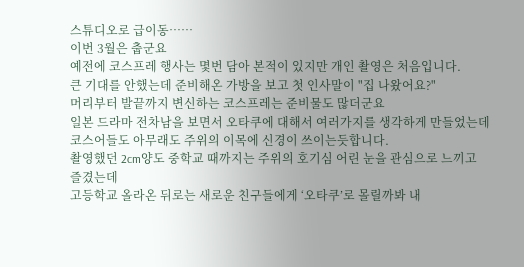스튜디오로 급이동……
이번 3월은 춥군요
예전에 코스프레 행사는 몇번 담아 본적이 있지만 개인 촬영은 처음입니다.
큰 기대를 안했는데 준비해온 가방을 보고 첫 인사말이 "집 나왔어요?"
머리부터 발끝까지 변신하는 코스프레는 준비물도 많더군요
일본 드라마 전차남을 보면서 오타쿠에 대해서 여러가지를 생각하게 만들었는데
코스어들도 아무래도 주위의 이목에 신경이 쓰이는듯합니다.
촬영했던 2cm양도 중학교 때까지는 주위의 호기심 어린 눈을 관심으로 느끼고
즐겼는데
고등학교 올라온 뒤로는 새로운 친구들에게 ‘오타쿠’로 몰릴까봐 내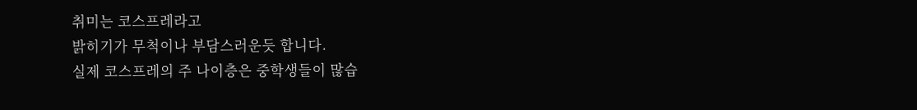취미는 코스프레라고
밝히기가 무척이나 부담스러운듯 합니다.
실제 코스프레의 주 나이층은 중학생들이 많습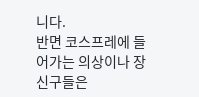니다.
반면 코스프레에 들어가는 의상이나 장신구들은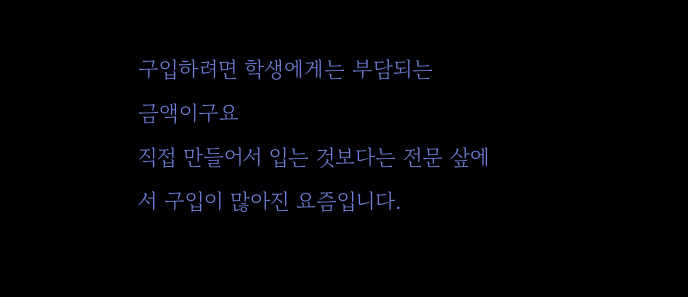구입하려면 학생에게는 부담되는
금액이구요
직접 만들어서 입는 것보다는 전문 샆에서 구입이 많아진 요즘입니다.